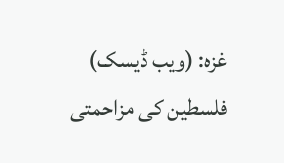غزہ: (ویب ڈیسک) فلسطین کی مزاحمتی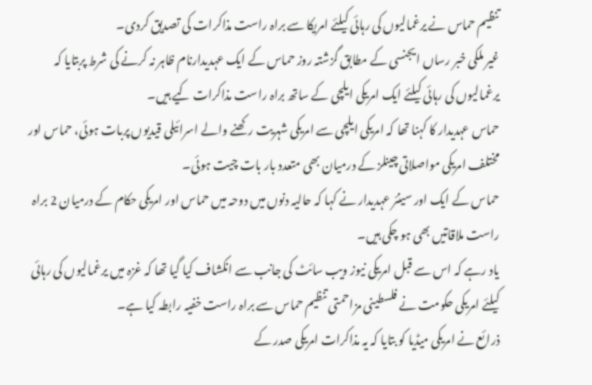تنظیم حماس نے یرغمالیوں کی رہائی کیلئے امریکا سے براہ راست مذاکرات کی تصدیق کردی۔
غیر ملکی خبر رساں ایجنسی کے مطابق گزشتہ روز حماس کے ایک عہدیدارنام ظاہر نہ کرنے کی شرط پربتایا کہ یرغمالیوں کی رہائی کیلئے ایک امریکی ایلچی کے ساتھ براہ راست مذاکرات کیے ہیں۔
حماس عہدیدار کا کہنا تھا کہ امریکی ایلچی سے امریکی شہریت رکھنے والے اسرائیلی قیدیوں پربات ہوئی، حماس اور مختلف امریکی مواصلاتی چینلز کے درمیان بھی متعدد بار بات چیت ہوئی۔
حماس کے ایک اور سینئر عہدیدار نے کہا کہ حالیہ دنوں میں دوحہ میں حماس اور امریکی حکام کے درمیان 2 براہ راست ملاقاتیں بھی ہو چکی ہیں۔
یاد رہے کہ اس سے قبل امریکی نیوز ویب سائٹ کی جانب سے انکشاف کیا گیا تھا کہ غزہ میں یرغمالیوں کی رہائی کیلئے امریکی حکومت نے فلسطینی مزاحمتی تنظیم حماس سے براہ راست خفیہ رابطہ کیا ہے۔
ذرائع نے امریکی میڈیا کو بتایا کہ یہ مذاکرات امریکی صدر کے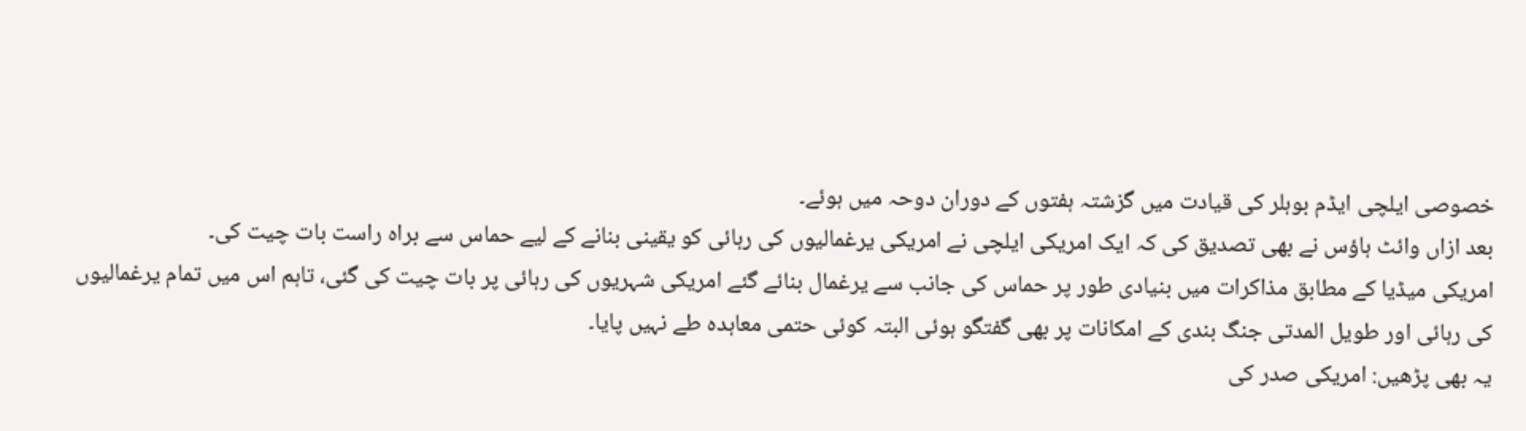خصوصی ایلچی ایڈم بوہلر کی قیادت میں گزشتہ ہفتوں کے دوران دوحہ میں ہوئے۔
بعد ازاں وائٹ ہاؤس نے بھی تصدیق کی کہ ایک امریکی ایلچی نے امریکی یرغمالیوں کی رہائی کو یقینی بنانے کے لیے حماس سے براہ راست بات چیت کی۔
امریکی میڈیا کے مطابق مذاکرات میں بنیادی طور پر حماس کی جانب سے یرغمال بنائے گئے امریکی شہریوں کی رہائی پر بات چیت کی گئی، تاہم اس میں تمام یرغمالیوں کی رہائی اور طویل المدتی جنگ بندی کے امکانات پر بھی گفتگو ہوئی البتہ کوئی حتمی معاہدہ طے نہیں پایا۔
یہ بھی پڑھیں: امریکی صدر کی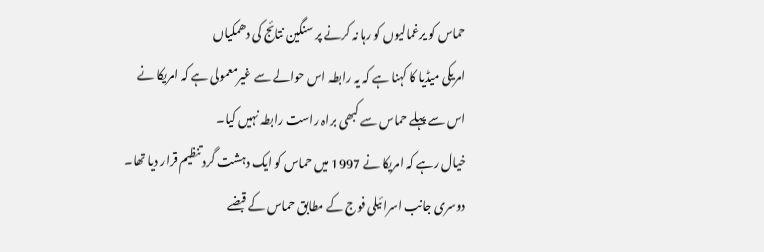حماس کو یرغمالیوں کو رہا نہ کرنے پر سنگین نتائج کی دھمکیاں
امریکی میڈیا کا کہنا ہے کہ یہ رابطہ اس حوالے سے غیرمعمولی ہے کہ امریکا نے اس سے پہلے حماس سے کبھی براہ راست رابطہ نہیں کیا۔
خیال رہے کہ امریکا نے 1997 میں حماس کو ایک دہشت گرد تنظیم قرار دیا تھا۔
دوسری جانب اسرائیلی فوج کے مطابق حماس کے قبضے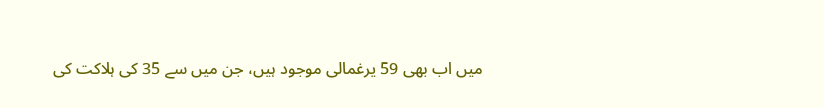میں اب بھی 59 یرغمالی موجود ہیں، جن میں سے 35 کی ہلاکت کی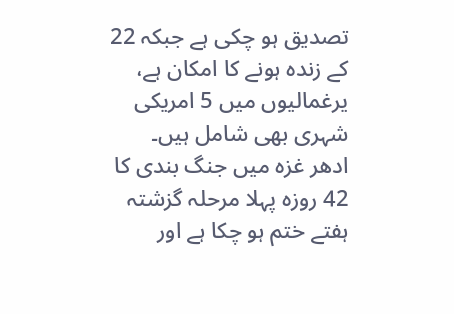تصدیق ہو چکی ہے جبکہ 22 کے زندہ ہونے کا امکان ہے، یرغمالیوں میں 5 امریکی شہری بھی شامل ہیں۔
ادھر غزہ میں جنگ بندی کا 42 روزہ پہلا مرحلہ گزشتہ ہفتے ختم ہو چکا ہے اور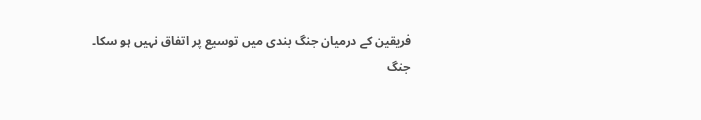فریقین کے درمیان جنگ بندی میں توسیع پر اتفاق نہیں ہو سکا۔
جنگ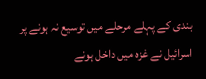بندی کے پہلے مرحلے میں توسیع نہ ہونے پر اسرائیل نے غزہ میں داخل ہونے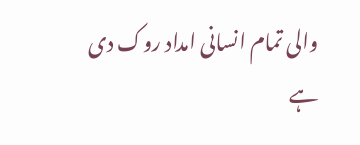والی تمام انسانی امداد روک دی ہے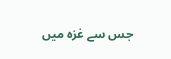جس سے غزہ میں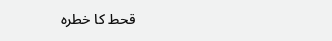قحط کا خطرہ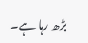بڑھ رہا ہے۔